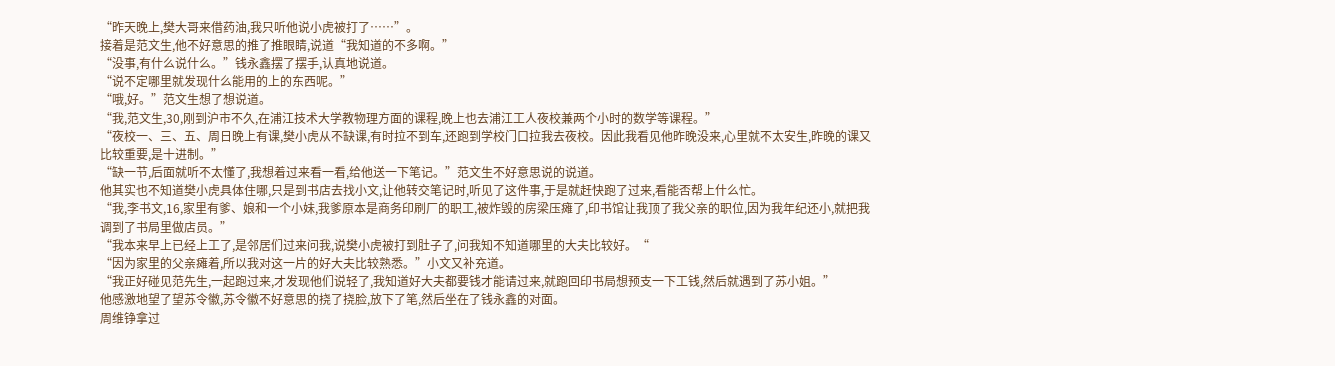“昨天晚上,樊大哥来借药油,我只听他说小虎被打了……”。
接着是范文生,他不好意思的推了推眼睛,说道“我知道的不多啊。”
“没事,有什么说什么。”钱永鑫摆了摆手,认真地说道。
“说不定哪里就发现什么能用的上的东西呢。”
“哦,好。”范文生想了想说道。
“我,范文生,30,刚到沪市不久,在浦江技术大学教物理方面的课程,晚上也去浦江工人夜校兼两个小时的数学等课程。”
“夜校一、三、五、周日晚上有课,樊小虎从不缺课,有时拉不到车,还跑到学校门口拉我去夜校。因此我看见他昨晚没来,心里就不太安生,昨晚的课又比较重要,是十进制。”
“缺一节,后面就听不太懂了,我想着过来看一看,给他送一下笔记。”范文生不好意思说的说道。
他其实也不知道樊小虎具体住哪,只是到书店去找小文,让他转交笔记时,听见了这件事,于是就赶快跑了过来,看能否帮上什么忙。
“我,李书文,16,家里有爹、娘和一个小妹,我爹原本是商务印刷厂的职工,被炸毁的房梁压瘫了,印书馆让我顶了我父亲的职位,因为我年纪还小,就把我调到了书局里做店员。”
“我本来早上已经上工了,是邻居们过来问我,说樊小虎被打到肚子了,问我知不知道哪里的大夫比较好。“
“因为家里的父亲瘫着,所以我对这一片的好大夫比较熟悉。”小文又补充道。
“我正好碰见范先生,一起跑过来,才发现他们说轻了,我知道好大夫都要钱才能请过来,就跑回印书局想预支一下工钱,然后就遇到了苏小姐。”
他感激地望了望苏令徽,苏令徽不好意思的挠了挠脸,放下了笔,然后坐在了钱永鑫的对面。
周维铮拿过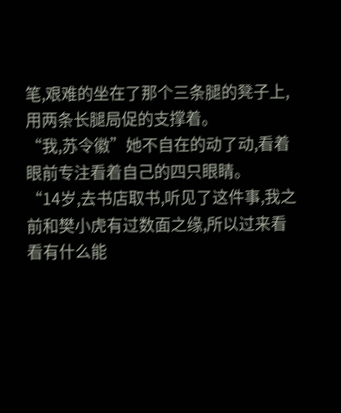笔,艰难的坐在了那个三条腿的凳子上,用两条长腿局促的支撑着。
“我,苏令徽”她不自在的动了动,看着眼前专注看着自己的四只眼睛。
“14岁,去书店取书,听见了这件事,我之前和樊小虎有过数面之缘,所以过来看看有什么能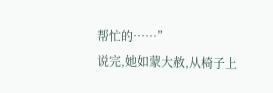帮忙的……”
说完,她如蒙大赦,从椅子上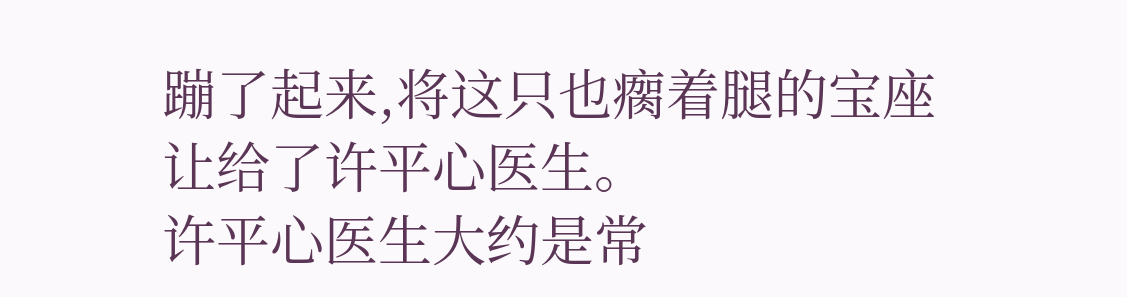蹦了起来,将这只也瘸着腿的宝座让给了许平心医生。
许平心医生大约是常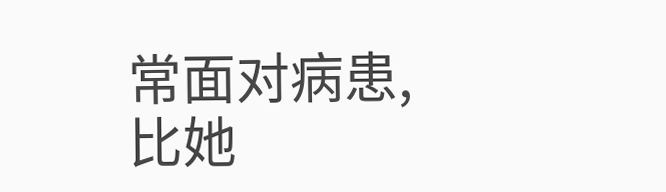常面对病患,比她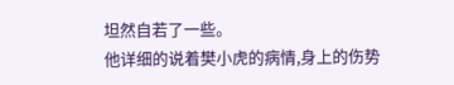坦然自若了一些。
他详细的说着樊小虎的病情,身上的伤势